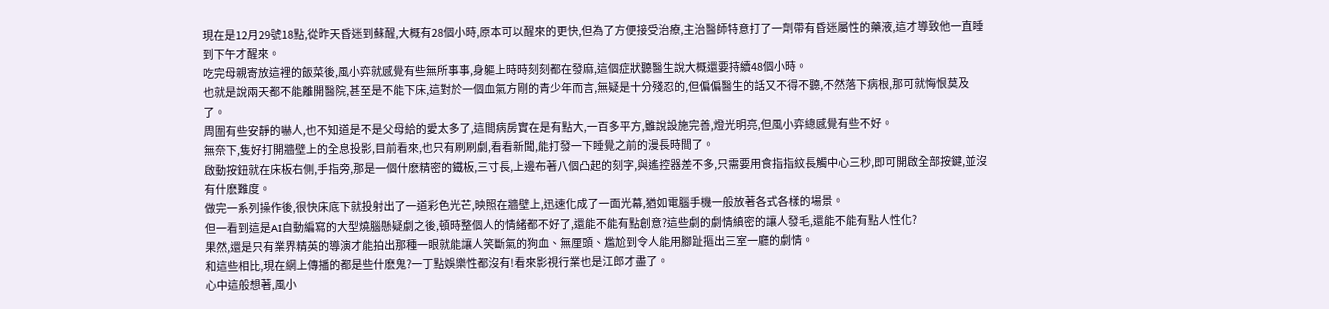現在是12月29號18點,從昨天昏迷到蘇醒,大概有28個小時,原本可以醒來的更快,但為了方便接受治療,主治醫師特意打了一劑帶有昏迷屬性的藥液,這才導致他一直睡到下午才醒來。
吃完母親寄放這裡的飯菜後,風小弈就感覺有些無所事事,身軀上時時刻刻都在發麻,這個症狀聽醫生說大概還要持續48個小時。
也就是說兩天都不能離開醫院,甚至是不能下床,這對於一個血氣方剛的青少年而言,無疑是十分殘忍的,但偏偏醫生的話又不得不聽,不然落下病根,那可就悔恨莫及了。
周圍有些安靜的嚇人,也不知道是不是父母給的愛太多了,這間病房實在是有點大,一百多平方,雖說設施完善,燈光明亮,但風小弈總感覺有些不好。
無奈下,隻好打開牆壁上的全息投影,目前看來,也只有刷刷劇,看看新聞,能打發一下睡覺之前的漫長時間了。
啟動按鈕就在床板右側,手指旁,那是一個什麽精密的鐵板,三寸長,上邊布著八個凸起的刻字,與遙控器差不多,只需要用食指指紋長觸中心三秒,即可開啟全部按鍵,並沒有什麽難度。
做完一系列操作後,很快床底下就投射出了一道彩色光芒,映照在牆壁上,迅速化成了一面光幕,猶如電腦手機一般放著各式各樣的場景。
但一看到這是AI自動編寫的大型燒腦懸疑劇之後,頓時整個人的情緒都不好了,還能不能有點創意?這些劇的劇情縝密的讓人發毛,還能不能有點人性化?
果然,還是只有業界精英的導演才能拍出那種一眼就能讓人笑斷氣的狗血、無厘頭、尷尬到令人能用腳趾摳出三室一廳的劇情。
和這些相比,現在網上傳播的都是些什麽鬼?一丁點娛樂性都沒有!看來影視行業也是江郎才盡了。
心中這般想著,風小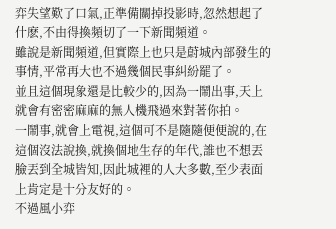弈失望歎了口氣,正準備關掉投影時,忽然想起了什麽,不由得換頻切了一下新聞頻道。
雖說是新聞頻道,但實際上也只是蔚城內部發生的事情,平常再大也不過幾個民事糾紛罷了。
並且這個現象還是比較少的,因為一鬧出事,天上就會有密密麻麻的無人機飛過來對著你拍。
一鬧事,就會上電視,這個可不是隨隨便便說的,在這個沒法說換,就換個地生存的年代,誰也不想丟臉丟到全城皆知,因此城裡的人大多數,至少表面上肯定是十分友好的。
不過風小弈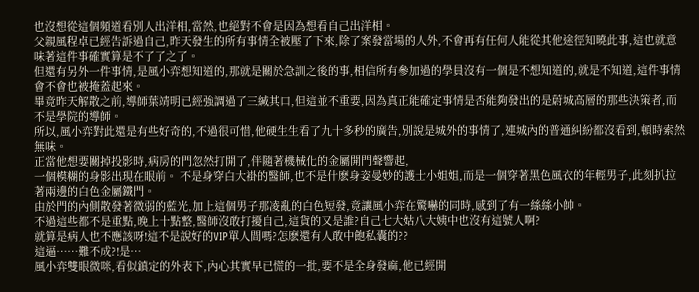也沒想從這個頻道看別人出洋相,當然,也絕對不會是因為想看自己出洋相。
父親風程卓已經告訴過自己,昨天發生的所有事情全被壓了下來,除了案發當場的人外,不會再有任何人能從其他途徑知曉此事,這也就意味著這件事確實算是不了了之了。
但還有另外一件事情,是風小弈想知道的,那就是關於急訓之後的事,相信所有參加過的學員沒有一個是不想知道的,就是不知道,這件事情會不會也被掩蓋起來。
畢竟昨天解散之前,導師葉靖明已經強調過了三緘其口,但這並不重要,因為真正能確定事情是否能夠發出的是蔚城高層的那些決策者,而不是學院的導師。
所以,風小弈對此還是有些好奇的,不過很可惜,他硬生生看了九十多秒的廣告,別說是城外的事情了,連城內的普通糾紛都沒看到,頓時索然無味。
正當他想要關掉投影時,病房的門忽然打開了,伴隨著機械化的金屬開門聲響起,
一個模糊的身影出現在眼前。 不是身穿白大褂的醫師,也不是什麽身姿曼妙的護士小姐姐,而是一個穿著黑色風衣的年輕男子,此刻扒拉著兩邊的白色金屬鐵門。
由於門的內側散發著微弱的藍光,加上這個男子那凌亂的白色短發,竟讓風小弈在驚嚇的同時,感到了有一絲絲小帥。
不過這些都不是重點,晚上十點整,醫師沒敢打擾自己,這貨的又是誰?自己七大姑八大姨中也沒有這號人啊?
就算是病人也不應該呀!這不是說好的VIP單人間嗎?怎麽還有人敢中飽私囊的??
這逼……難不成?!是…
風小弈雙眼微咪,看似鎮定的外表下,內心其實早已慌的一批,要不是全身發麻,他已經開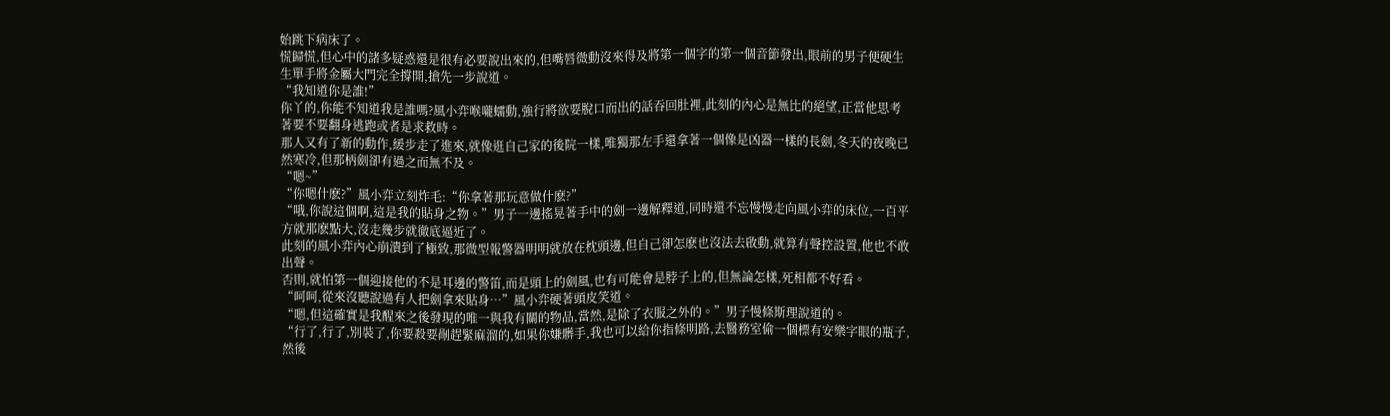始跳下病床了。
慌歸慌,但心中的諸多疑惑還是很有必要說出來的,但嘴唇微動沒來得及將第一個字的第一個音節發出,眼前的男子便硬生生單手將金屬大門完全撐開,搶先一步說道。
“我知道你是誰!”
你丫的,你能不知道我是誰嗎?風小弈喉嚨蠕動,強行將欲要脫口而出的話吞回肚裡,此刻的內心是無比的絕望,正當他思考著要不要翻身逃跑或者是求救時。
那人又有了新的動作,緩步走了進來,就像逛自己家的後院一樣,唯獨那左手還拿著一個像是凶器一樣的長劍,冬天的夜晚已然寒冷,但那柄劍卻有過之而無不及。
“嗯~”
“你嗯什麽?”風小弈立刻炸毛:“你拿著那玩意做什麽?”
“哦,你說這個啊,這是我的貼身之物。”男子一邊搖晃著手中的劍一邊解釋道,同時還不忘慢慢走向風小弈的床位,一百平方就那麽點大,沒走幾步就徹底逼近了。
此刻的風小弈內心崩潰到了極致,那微型報警器明明就放在枕頭邊,但自己卻怎麽也沒法去啟動,就算有聲控設置,他也不敢出聲。
否則,就怕第一個迎接他的不是耳邊的警笛,而是頭上的劍風,也有可能會是脖子上的,但無論怎樣,死相都不好看。
“呵呵,從來沒聽說過有人把劍拿來貼身…”風小弈硬著頭皮笑道。
“嗯,但這確實是我醒來之後發現的唯一與我有關的物品,當然,是除了衣服之外的。”男子慢條斯理說道的。
“行了,行了,別裝了,你要殺要剮趕緊麻溜的,如果你嫌髒手,我也可以給你指條明路,去醫務室偷一個標有安樂字眼的瓶子,然後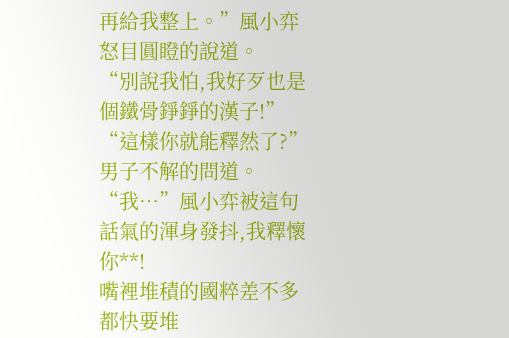再給我整上。”風小弈怒目圓瞪的說道。
“別說我怕,我好歹也是個鐵骨錚錚的漢子!”
“這樣你就能釋然了?”男子不解的問道。
“我…”風小弈被這句話氣的渾身發抖,我釋懷你**!
嘴裡堆積的國粹差不多都快要堆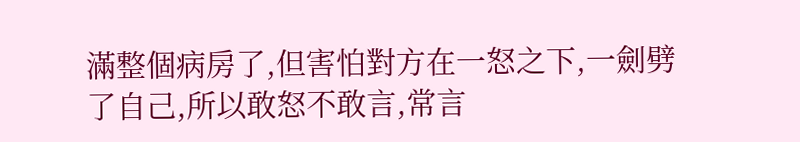滿整個病房了,但害怕對方在一怒之下,一劍劈了自己,所以敢怒不敢言,常言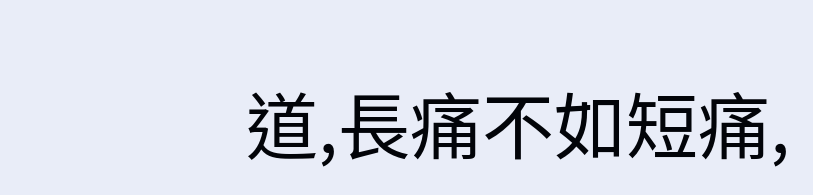道,長痛不如短痛,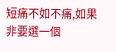短痛不如不痛,如果非要選一個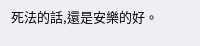死法的話,還是安樂的好。